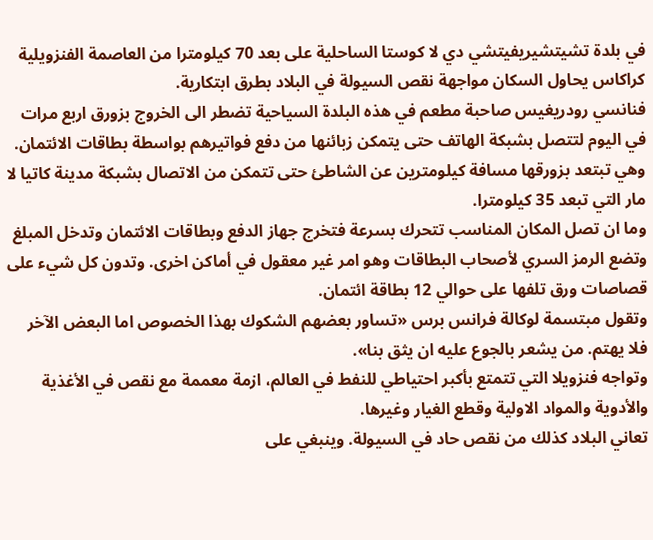في بلدة تشيتشيريفيتشي دي لا كوستا الساحلية على بعد 70 كيلومترا من العاصمة الفنزويلية كراكاس يحاول السكان مواجهة نقص السيولة في البلاد بطرق ابتكارية.
فنانسي رودريغيس صاحبة مطعم في هذه البلدة السياحية تضطر الى الخروج بزورق اربع مرات في اليوم لتتصل بشبكة الهاتف حتى يتمكن زبائنها من دفع فواتيرهم بواسطة بطاقات الائتمان.
وهي تبتعد بزورقها مسافة كيلومترين عن الشاطئ حتى تتمكن من الاتصال بشبكة مدينة كاتيا لا مار التي تبعد 35 كيلومترا.
وما ان تصل المكان المناسب تتحرك بسرعة فتخرج جهاز الدفع وبطاقات الائتمان وتدخل المبلغ وتضع الرمز السري لأصحاب البطاقات وهو امر غير معقول في أماكن اخرى. وتدون كل شيء على قصاصات ورق تلفها على حوالي 12 بطاقة ائتمان.
وتقول مبتسمة لوكالة فرانس برس «تساور بعضهم الشكوك بهذا الخصوص اما البعض الآخر فلا يهتم. من يشعر بالجوع عليه ان يثق بنا».
وتواجه فنزويلا التي تتمتع بأكبر احتياطي للنفط في العالم، ازمة معممة مع نقص في الأغذية والأدوية والمواد الاولية وقطع الغيار وغيرها.
تعاني البلاد كذلك من نقص حاد في السيولة. وينبغي على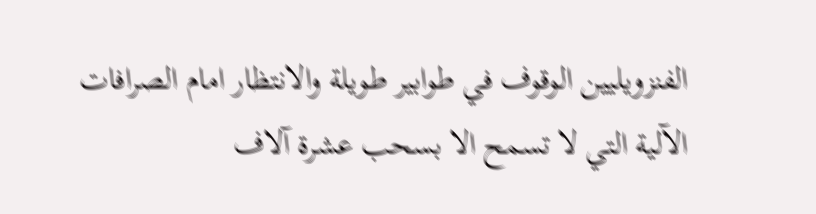الفنزويليين الوقوف في طوابير طويلة والانتظار امام الصرافات الآلية التي لا تسمح الا بسحب عشرة آلاف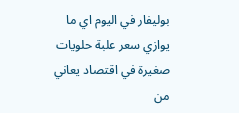بوليفار في اليوم اي ما يوازي سعر علبة حلويات صغيرة في اقتصاد يعاني من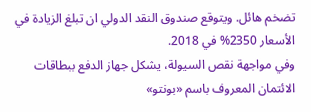تضخم هائل. ويتوقع صندوق النقد الدولي ان تبلغ الزيادة في الأسعار 2350% في 2018.
وفي مواجهة نقص السيولة، يشكل جهاز الدفع ببطاقات الائتمان المعروف باسم «بونتو»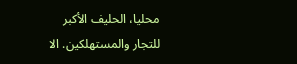محليا، الحليف الأكبر للتجار والمستهلكين. الا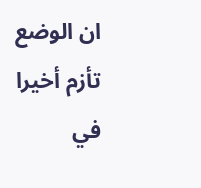ان الوضع تأزم أخيرا في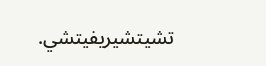تشيتشيريفيتشي.